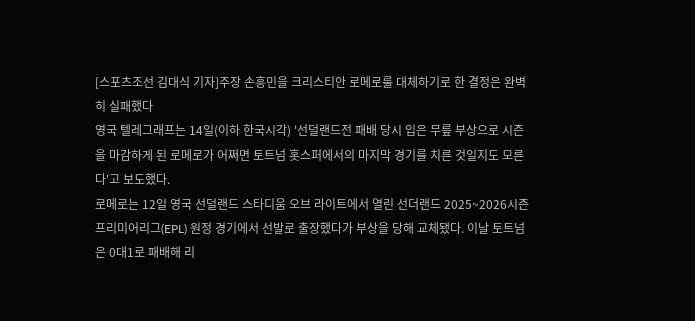[스포츠조선 김대식 기자]주장 손흥민을 크리스티안 로메로를 대체하기로 한 결정은 완벽히 실패했다
영국 텔레그래프는 14일(이하 한국시각) '선덜랜드전 패배 당시 입은 무릎 부상으로 시즌을 마감하게 된 로메로가 어쩌면 토트넘 홋스퍼에서의 마지막 경기를 치른 것일지도 모른다'고 보도했다.
로메로는 12일 영국 선덜랜드 스타디움 오브 라이트에서 열린 선더랜드 2025~2026시즌 프리미어리그(EPL) 원정 경기에서 선발로 출장했다가 부상을 당해 교체됐다. 이날 토트넘은 0대1로 패배해 리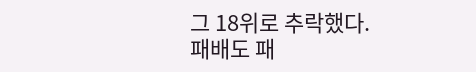그 18위로 추락했다.
패배도 패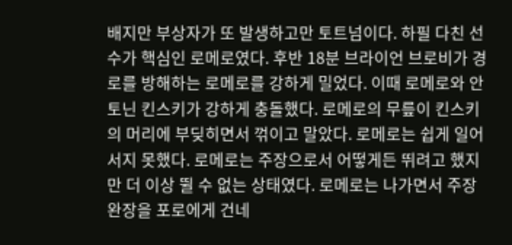배지만 부상자가 또 발생하고만 토트넘이다. 하필 다친 선수가 핵심인 로메로였다. 후반 18분 브라이언 브로비가 경로를 방해하는 로메로를 강하게 밀었다. 이때 로메로와 안토닌 킨스키가 강하게 충돌했다. 로메로의 무릎이 킨스키의 머리에 부딪히면서 꺾이고 말았다. 로메로는 쉽게 일어서지 못했다. 로메로는 주장으로서 어떻게든 뛰려고 했지만 더 이상 뛸 수 없는 상태였다. 로메로는 나가면서 주장 완장을 포로에게 건네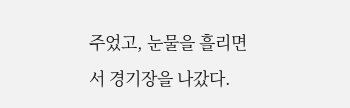주었고, 눈물을 흘리면서 경기장을 나갔다.